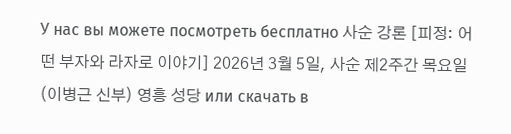У нас вы можете посмотреть бесплатно 사순 강론 [피정: 어떤 부자와 라자로 이야기] 2026년 3월 5일, 사순 제2주간 목요일(이병근 신부) 영흥 성당 или скачать в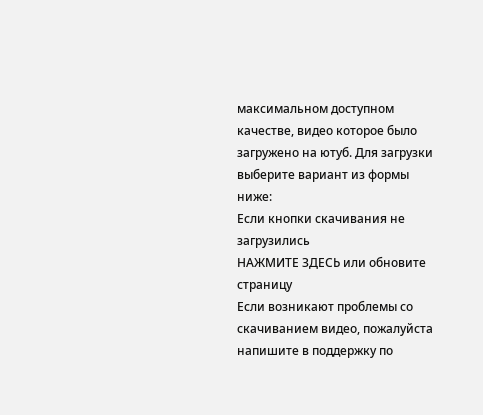максимальном доступном качестве, видео которое было загружено на ютуб. Для загрузки выберите вариант из формы ниже:
Если кнопки скачивания не
загрузились
НАЖМИТЕ ЗДЕСЬ или обновите страницу
Если возникают проблемы со скачиванием видео, пожалуйста напишите в поддержку по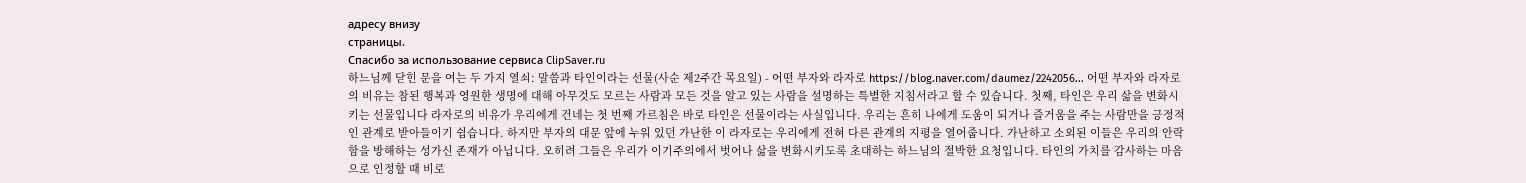адресу внизу
страницы.
Спасибо за использование сервиса ClipSaver.ru
하느님께 닫힌 문을 여는 두 가지 열쇠: 말씀과 타인이라는 선물(사순 제2주간 목요일) - 어떤 부자와 라자로 https://blog.naver.com/daumez/2242056... 어떤 부자와 라자로의 비유는 참된 행복과 영원한 생명에 대해 아무것도 모르는 사람과 모든 것을 알고 있는 사람을 설명하는 특별한 지침서라고 할 수 있습니다. 첫째, 타인은 우리 삶을 변화시키는 선물입니다 라자로의 비유가 우리에게 건네는 첫 번째 가르침은 바로 타인은 선물이라는 사실입니다. 우리는 흔히 나에게 도움이 되거나 즐거움을 주는 사람만을 긍정적인 관계로 받아들이기 쉽습니다. 하지만 부자의 대문 앞에 누워 있던 가난한 이 라자로는 우리에게 전혀 다른 관계의 지평을 열어줍니다. 가난하고 소외된 이들은 우리의 안락함을 방해하는 성가신 존재가 아닙니다. 오히려 그들은 우리가 이기주의에서 벗어나 삶을 변화시키도록 초대하는 하느님의 절박한 요청입니다. 타인의 가치를 감사하는 마음으로 인정할 때 비로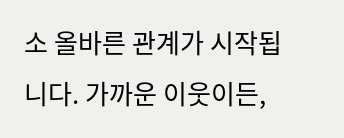소 올바른 관계가 시작됩니다. 가까운 이웃이든,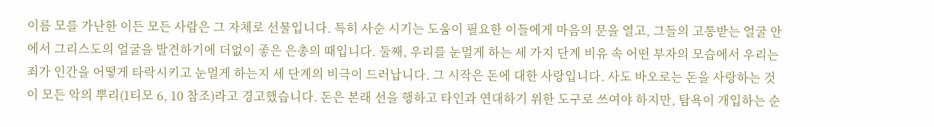이름 모를 가난한 이든 모든 사람은 그 자체로 선물입니다. 특히 사순 시기는 도움이 필요한 이들에게 마음의 문을 열고, 그들의 고통받는 얼굴 안에서 그리스도의 얼굴을 발견하기에 더없이 좋은 은총의 때입니다. 둘째, 우리를 눈멀게 하는 세 가지 단계 비유 속 어떤 부자의 모습에서 우리는 죄가 인간을 어떻게 타락시키고 눈멀게 하는지 세 단계의 비극이 드러납니다. 그 시작은 돈에 대한 사랑입니다. 사도 바오로는 돈을 사랑하는 것이 모든 악의 뿌리(1티모 6, 10 참조)라고 경고했습니다. 돈은 본래 선을 행하고 타인과 연대하기 위한 도구로 쓰여야 하지만, 탐욕이 개입하는 순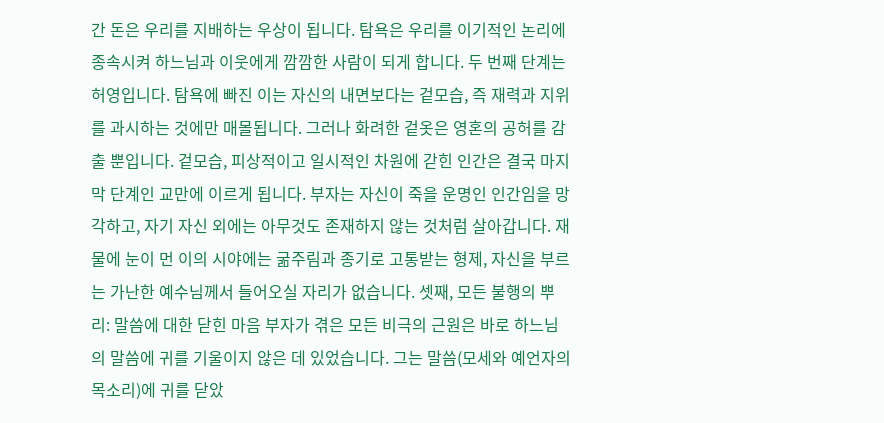간 돈은 우리를 지배하는 우상이 됩니다. 탐욕은 우리를 이기적인 논리에 종속시켜 하느님과 이웃에게 깜깜한 사람이 되게 합니다. 두 번째 단계는 허영입니다. 탐욕에 빠진 이는 자신의 내면보다는 겉모습, 즉 재력과 지위를 과시하는 것에만 매몰됩니다. 그러나 화려한 겉옷은 영혼의 공허를 감출 뿐입니다. 겉모습, 피상적이고 일시적인 차원에 갇힌 인간은 결국 마지막 단계인 교만에 이르게 됩니다. 부자는 자신이 죽을 운명인 인간임을 망각하고, 자기 자신 외에는 아무것도 존재하지 않는 것처럼 살아갑니다. 재물에 눈이 먼 이의 시야에는 굶주림과 종기로 고통받는 형제, 자신을 부르는 가난한 예수님께서 들어오실 자리가 없습니다. 셋째, 모든 불행의 뿌리: 말씀에 대한 닫힌 마음 부자가 겪은 모든 비극의 근원은 바로 하느님의 말씀에 귀를 기울이지 않은 데 있었습니다. 그는 말씀(모세와 예언자의 목소리)에 귀를 닫았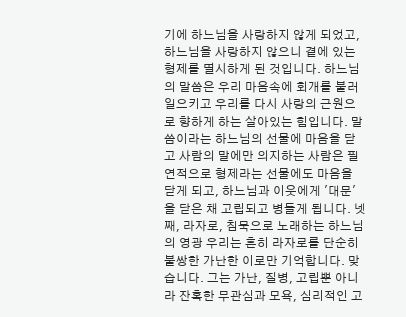기에 하느님을 사랑하지 않게 되었고, 하느님을 사랑하지 않으니 곁에 있는 형제를 멸시하게 된 것입니다. 하느님의 말씀은 우리 마음속에 회개를 불러일으키고 우리를 다시 사랑의 근원으로 향하게 하는 살아있는 힘입니다. 말씀이라는 하느님의 선물에 마음을 닫고 사람의 말에만 의지하는 사람은 필연적으로 형제라는 선물에도 마음을 닫게 되고, 하느님과 이웃에게 '대문'을 닫은 채 고립되고 병들게 됩니다. 넷째, 라자로, 침묵으로 노래하는 하느님의 영광 우리는 흔히 라자로를 단순히 불쌍한 가난한 이로만 기억합니다. 맞습니다. 그는 가난, 질병, 고립뿐 아니라 잔혹한 무관심과 모욕, 심리적인 고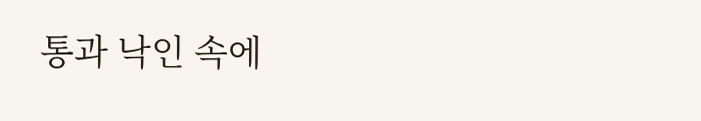통과 낙인 속에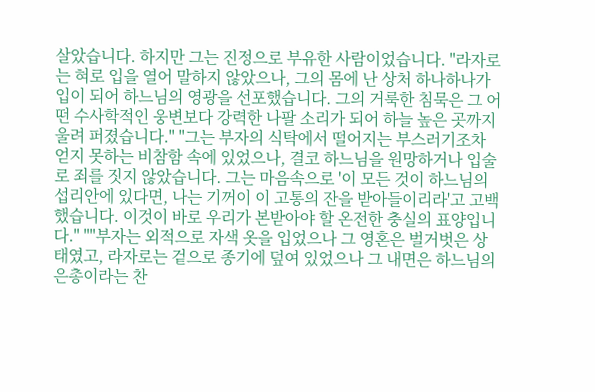살았습니다. 하지만 그는 진정으로 부유한 사람이었습니다. "라자로는 혀로 입을 열어 말하지 않았으나, 그의 몸에 난 상처 하나하나가 입이 되어 하느님의 영광을 선포했습니다. 그의 거룩한 침묵은 그 어떤 수사학적인 웅변보다 강력한 나팔 소리가 되어 하늘 높은 곳까지 울려 퍼졌습니다." "그는 부자의 식탁에서 떨어지는 부스러기조차 얻지 못하는 비참함 속에 있었으나, 결코 하느님을 원망하거나 입술로 죄를 짓지 않았습니다. 그는 마음속으로 '이 모든 것이 하느님의 섭리안에 있다면, 나는 기꺼이 이 고통의 잔을 받아들이리라'고 고백했습니다. 이것이 바로 우리가 본받아야 할 온전한 충실의 표양입니다." ""부자는 외적으로 자색 옷을 입었으나 그 영혼은 벌거벗은 상태였고, 라자로는 겉으로 종기에 덮여 있었으나 그 내면은 하느님의 은총이라는 찬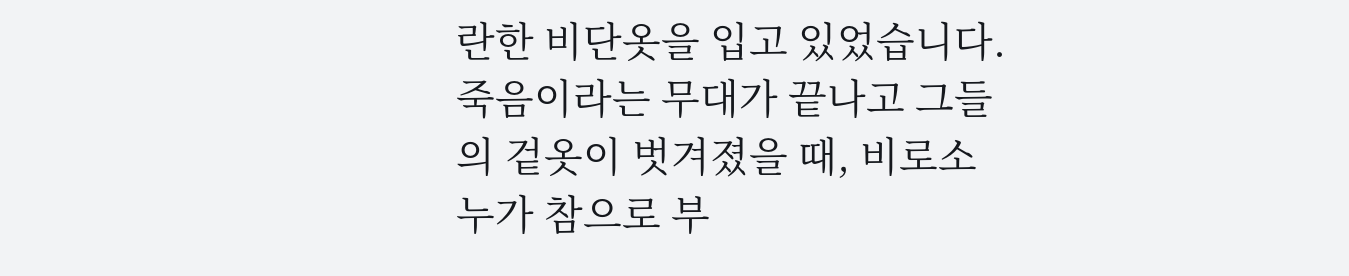란한 비단옷을 입고 있었습니다. 죽음이라는 무대가 끝나고 그들의 겉옷이 벗겨졌을 때, 비로소 누가 참으로 부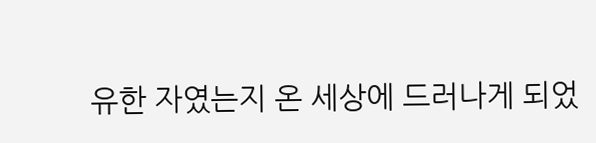유한 자였는지 온 세상에 드러나게 되었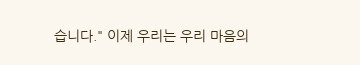습니다." 이제 우리는 우리 마음의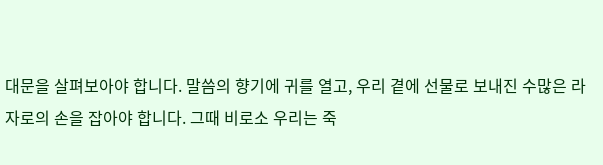대문을 살펴보아야 합니다. 말씀의 향기에 귀를 열고, 우리 곁에 선물로 보내진 수많은 라자로의 손을 잡아야 합니다. 그때 비로소 우리는 죽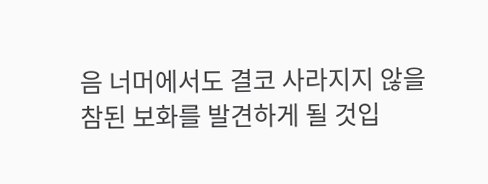음 너머에서도 결코 사라지지 않을 참된 보화를 발견하게 될 것입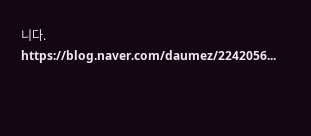니다. https://blog.naver.com/daumez/2242056...